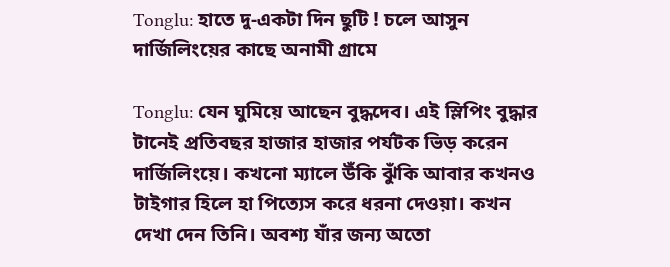Tonglu: হাতে দু-একটা দিন ছুটি ! চলে আসুন দার্জিলিংয়ের কাছে অনামী গ্রামে

Tonglu: যেন ঘুমিয়ে আছেন বুদ্ধদেব। এই স্লিপিং বুদ্ধার টানেই প্রতিবছর হাজার হাজার পর্যটক ভিড় করেন দার্জিলিংয়ে। কখনো ম্যালে উঁকি ঝুঁকি আবার কখনও টাইগার হিলে হা পিত্যেস করে ধরনা দেওয়া। কখন দেখা দেন তিনি। অবশ্য যাঁর জন্য অতো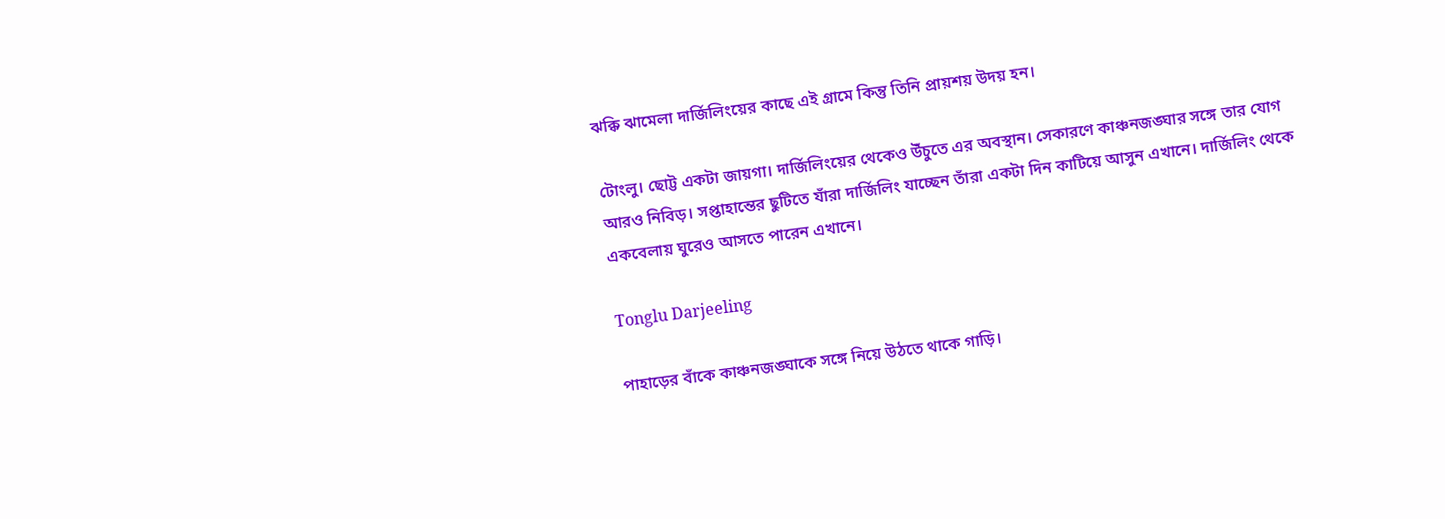ঝক্কি ঝামেলা দার্জিলিংয়ের কাছে এই গ্রামে কিন্তু তিনি প্রায়শয় উদয় হন।

টোংলু। ছোট্ট একটা জায়গা। দার্জিলিংয়ের থেকেও উঁচুতে এর অবস্থান। সেকারণে কাঞ্চনজঙ্ঘার সঙ্গে তার যোগ আরও নিবিড়। সপ্তাহান্তের ছুটিতে যাঁরা দার্জিলিং যাচ্ছেন তাঁরা একটা দিন কাটিয়ে আসুন এখানে। দার্জিলিং থেকে একবেলায় ঘুরেও আসতে পারেন এখানে।

Tonglu Darjeeling

পাহাড়ের বাঁকে কাঞ্চনজঙ্ঘাকে সঙ্গে নিয়ে উঠতে থাকে গাড়ি।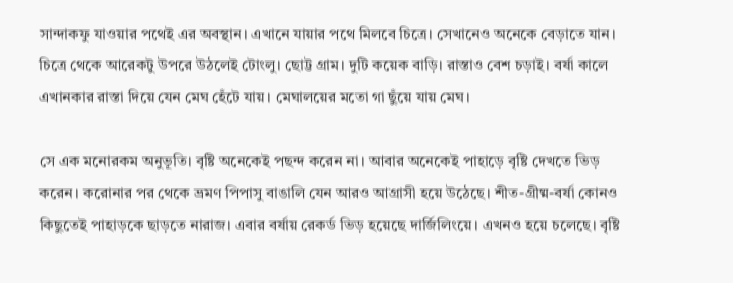সান্দাকফু যাওয়ার পথেই এর অবস্থান। এখানে যায়ার পথে মিলবে চিত্রে। সেখানেও অনেকে বেড়াতে যান। চিত্রে থেকে আরেকটু উপরে উঠলেই টোংলু। ছোট্ট গ্রাম। দুটি কয়েক বাড়ি। রাস্তাও বেশ চড়াই। বর্ষা কালে এখানকার রাস্তা দিয়ে যেন মেঘ হেঁটে যায়। মেঘালয়ের মতো গা ছুঁয়ে যায় মেঘ।

সে এক মনোরকম অনুভূতি। বৃষ্টি অনেকেই পছন্দ করেন না। আবার অনেকেই পাহাড়ে বৃষ্টি দেখতে ভিড় করেন। করোনার পর থেকে ভ্রমণ পিপাসু বাঙালি যেন আরও আগ্রাসী হয়ে উঠেছে। শীত-গ্রীষ্ম-বর্ষা কোনও কিছুতেই পাহাড়কে ছাড়তে নারাজ। এবার বর্ষায় রেকর্ড ভিড় হয়েছে দার্জিলিংয়ে। এখনও হয়ে চলেছে। বৃষ্টি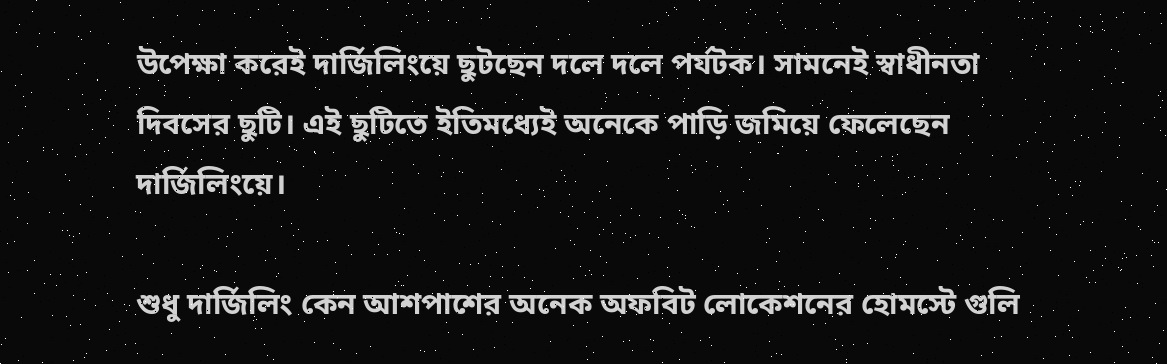উপেক্ষা করেই দার্জিলিংয়ে ছুটছেন দলে দলে পর্যটক। সামনেই স্বাধীনতা দিবসের ছুটি। এই ছুটিতে ইতিমধ্যেই অনেকে পাড়ি জমিয়ে ফেলেছেন দার্জিলিংয়ে।

শুধু দার্জিলিং কেন আশপাশের অনেক অফবিট লোকেশনের হোমস্টে গুলি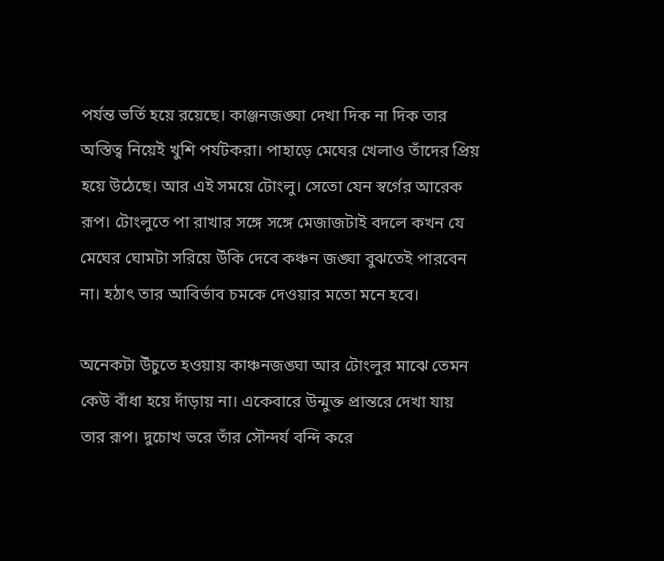পর্যন্ত ভর্তি হয়ে রয়েছে। কাঞ্জনজঙ্ঘা দেখা দিক না দিক তার অস্তিত্ব নিয়েই খুশি পর্যটকরা। পাহাড়ে মেঘের খেলাও তাঁদের প্রিয় হয়ে উঠেছে। আর এই সময়ে টোংলু। সেতো যেন স্বর্গের আরেক রূপ। টোংলুতে পা রাখার সঙ্গে সঙ্গে মেজাজটাই বদলে কখন যে মেঘের ঘোমটা সরিয়ে উঁকি দেবে কঞ্চন জঙ্ঘা বুঝতেই পারবেন না। হঠাৎ তার আবির্ভাব চমকে দেওয়ার মতো মনে হবে।

অনেকটা উঁচুতে হওয়ায় কাঞ্চনজঙ্ঘা আর টোংলুর মাঝে তেমন কেউ বাঁধা হয়ে দাঁড়ায় না। একেবারে উন্মুক্ত প্রান্তরে দেখা যায় তার রূপ। দুচোখ ভরে তাঁর সৌন্দর্য বন্দি করে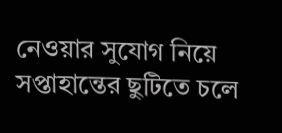নেওয়ার সুযোগ নিয়ে সপ্তাহান্তের ছুটিতে চলে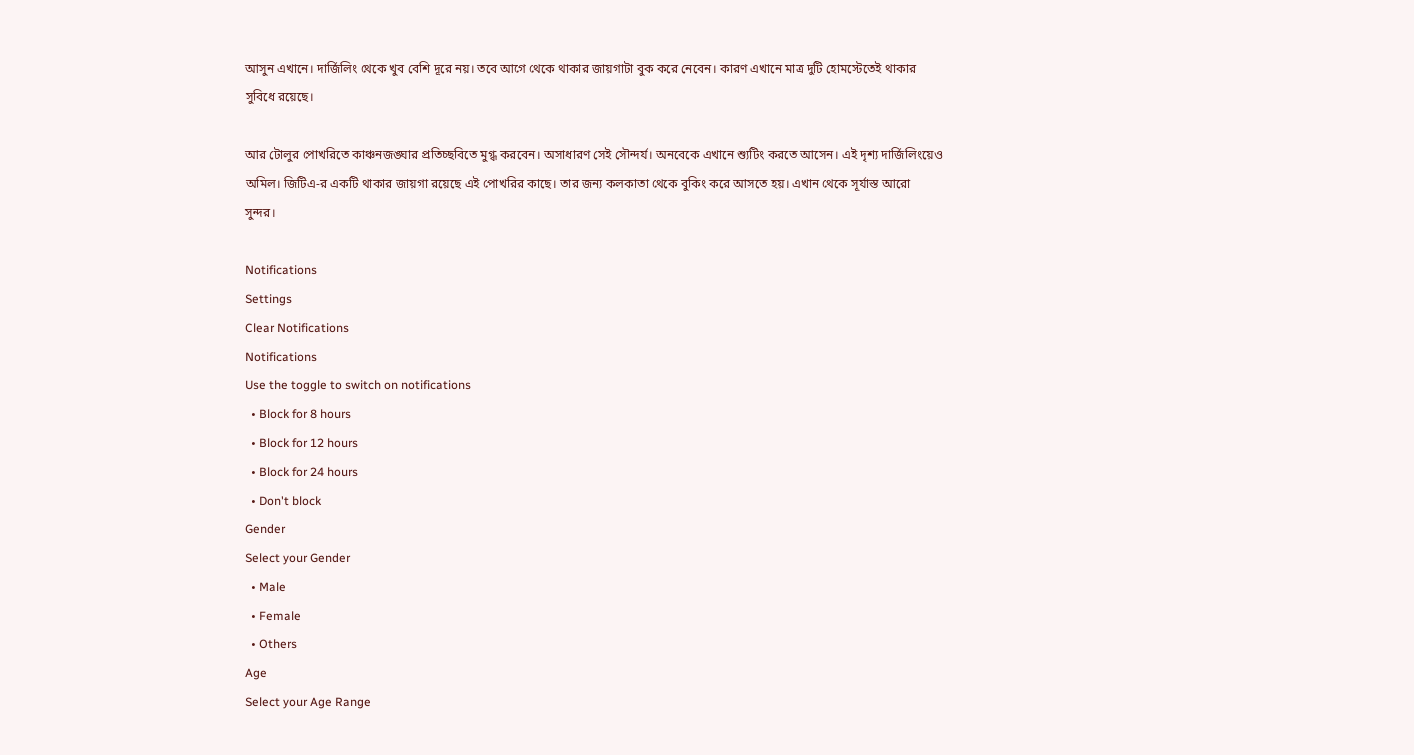আসুন এখানে। দার্জিলিং থেকে খুব বেশি দূরে নয়। তবে আগে থেকে থাকার জায়গাটা বুক করে নেবেন। কারণ এখানে মাত্র দুটি হোমস্টেতেই থাকার সুবিধে রয়েছে।

আর টোলুর পোখরিতে কাঞ্চনজঙ্ঘার প্রতিচ্ছবিতে মুগ্ধ করবেন। অসাধারণ সেই সৌন্দর্য। অনবেকে এখানে শ্যুটিং করতে আসেন। এই দৃশ্য দার্জিলিংয়েও অমিল। জিটিএ-র একটি থাকার জায়গা রয়েছে এই পোখরির কাছে। তার জন্য কলকাতা থেকে বুকিং করে আসতে হয়। এখান থেকে সূর্যাস্ত আরো সুন্দর।

Notifications
Settings
Clear Notifications
Notifications
Use the toggle to switch on notifications
  • Block for 8 hours
  • Block for 12 hours
  • Block for 24 hours
  • Don't block
Gender
Select your Gender
  • Male
  • Female
  • Others
Age
Select your Age Range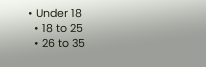• Under 18
  • 18 to 25
  • 26 to 35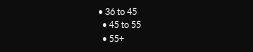• 36 to 45
  • 45 to 55
  • 55+